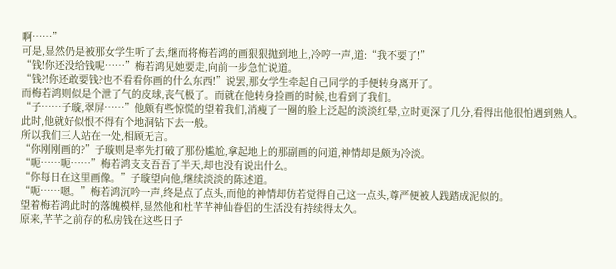啊……”
可是,显然仍是被那女学生听了去,继而将梅若鸿的画狠狠抛到地上,冷哼一声,道:“我不要了!”
“钱!你还没给钱呢……”梅若鸿见她要走,向前一步急忙说道。
“钱?!你还敢要钱?也不看看你画的什么东西!”说罢,那女学生牵起自己同学的手便转身离开了。
而梅若鸿则似是个泄了气的皮球,丧气极了。而就在他转身捡画的时候,也看到了我们。
“子……子璇,翠屏……”他颇有些惊慌的望着我们,消瘦了一圈的脸上泛起的淡淡红晕,立时更深了几分,看得出他很怕遇到熟人。此时,他就好似恨不得有个地洞钻下去一般。
所以我们三人站在一处,相顾无言。
“你刚刚画的?”子璇则是率先打破了那份尴尬,拿起地上的那副画的问道,神情却是颇为冷淡。
“呃……呃……”梅若鸿支支吾吾了半天,却也没有说出什么。
“你每日在这里画像。”子璇望向他,继续淡淡的陈述道。
“呃……嗯。”梅若鸿沉吟一声,终是点了点头,而他的神情却仿若觉得自己这一点头,尊严便被人践踏成泥似的。
望着梅若鸿此时的落魄模样,显然他和杜芊芊神仙眷侣的生活没有持续得太久。
原来,芊芊之前存的私房钱在这些日子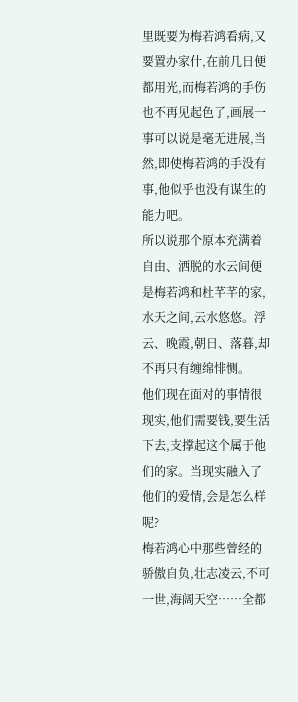里既要为梅若鸿看病,又要置办家什,在前几日便都用光,而梅若鸿的手伤也不再见起色了,画展一事可以说是毫无进展,当然,即使梅若鸿的手没有事,他似乎也没有谋生的能力吧。
所以说那个原本充满着自由、洒脱的水云间便是梅若鸿和杜芊芊的家,水天之间,云水悠悠。浮云、晚霞,朝日、落暮,却不再只有缠绵悱恻。
他们现在面对的事情很现实,他们需要钱,要生活下去,支撑起这个属于他们的家。当现实融入了他们的爱情,会是怎么样呢?
梅若鸿心中那些曾经的骄傲自负,壮志凌云,不可一世,海阔天空……全都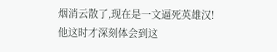烟消云散了,现在是一文逼死英雄汉!他这时才深刻体会到这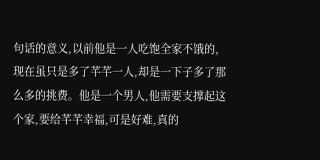句话的意义,以前他是一人吃饱全家不饿的,现在虽只是多了芊芊一人,却是一下子多了那么多的挑费。他是一个男人,他需要支撑起这个家,要给芊芊幸福,可是好难,真的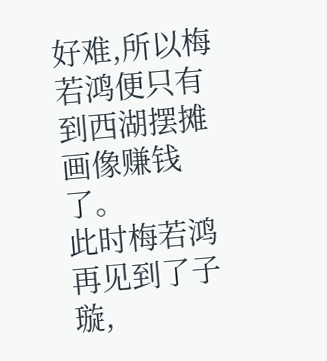好难,所以梅若鸿便只有到西湖摆摊画像赚钱了。
此时梅若鸿再见到了子璇,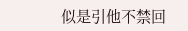似是引他不禁回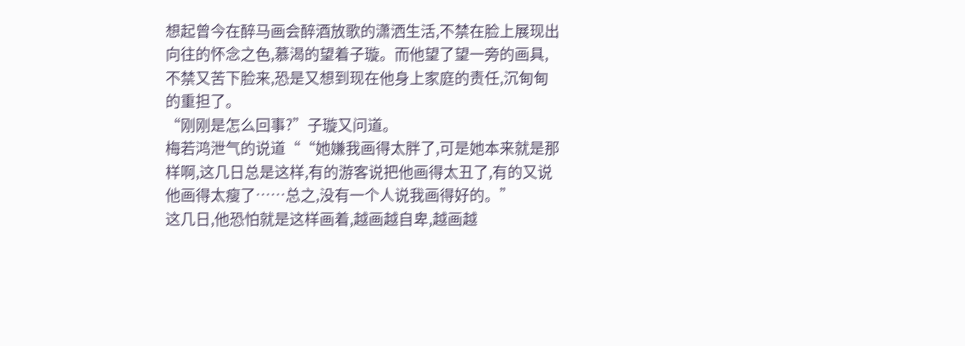想起曾今在醉马画会醉酒放歌的潇洒生活,不禁在脸上展现出向往的怀念之色,慕渴的望着子璇。而他望了望一旁的画具,不禁又苦下脸来,恐是又想到现在他身上家庭的责任,沉甸甸的重担了。
“刚刚是怎么回事?”子璇又问道。
梅若鸿泄气的说道““她嫌我画得太胖了,可是她本来就是那样啊,这几日总是这样,有的游客说把他画得太丑了,有的又说他画得太瘦了……总之,没有一个人说我画得好的。”
这几日,他恐怕就是这样画着,越画越自卑,越画越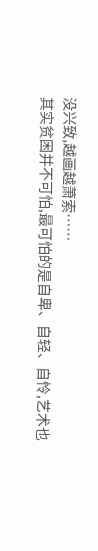没兴致,越画越萧索……
其实贫困并不可怕,最可怕的是自卑、自轻、自怜,艺术也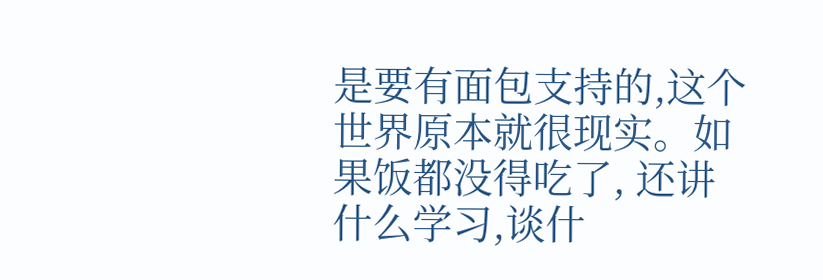是要有面包支持的,这个世界原本就很现实。如果饭都没得吃了, 还讲什么学习,谈什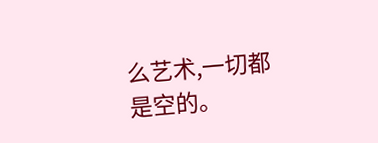么艺术,一切都是空的。